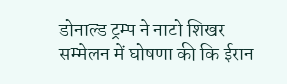डोनाल्ड ट्रम्प ने नाटो शिखर सम्मेलन में घोषणा की कि ईरान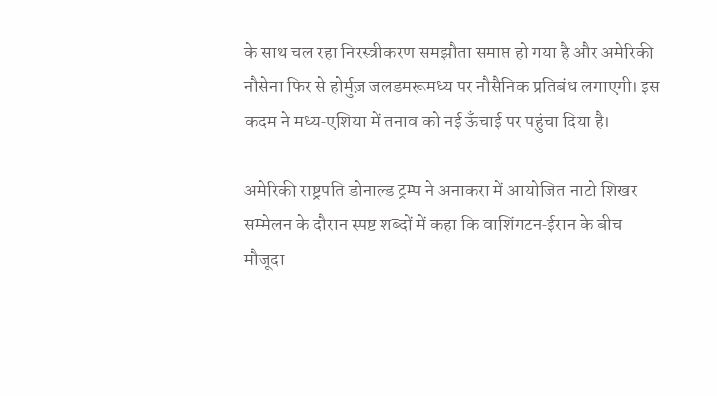के साथ चल रहा निरस्त्रीकरण समझौता समाप्त हो गया है और अमेरिकी नौसेना फिर से होर्मुज़ जलडमरूमध्य पर नौसैनिक प्रतिबंध लगाएगी। इस कदम ने मध्य‑एशिया में तनाव को नई ऊँचाई पर पहुंचा दिया है।

अमेरिकी राष्ट्रपति डोनाल्ड ट्रम्प ने अनाकरा में आयोजित नाटो शिखर सम्मेलन के दौरान स्पष्ट शब्दों में कहा कि वाशिंगटन‑ईरान के बीच मौजूदा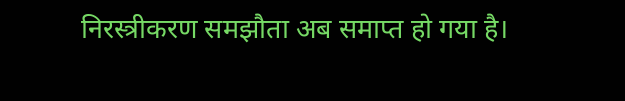निरस्त्रीकरण समझौता अब समाप्त हो गया है।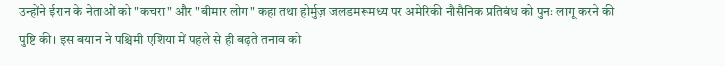उन्होंने ईरान के नेताओं को "कचरा" और "बीमार लोग" कहा तथा होर्मुज़ जलडमरूमध्य पर अमेरिकी नौसैनिक प्रतिबंध को पुनः लागू करने की पुष्टि की। इस बयान ने पश्चिमी एशिया में पहले से ही बढ़ते तनाव को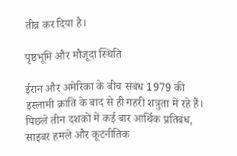तीव्र कर दिया है।

पृष्ठभूमि और मौजूदा स्थिति

ईरान और अमेरिका के बीच संबंध 1979 की इस्लामी क्रांति के बाद से ही गहरी शत्रुता में रहे हैं। पिछले तीन दशकों में कई बार आर्थिक प्रतिबंध, साइबर हमले और कूटनीतिक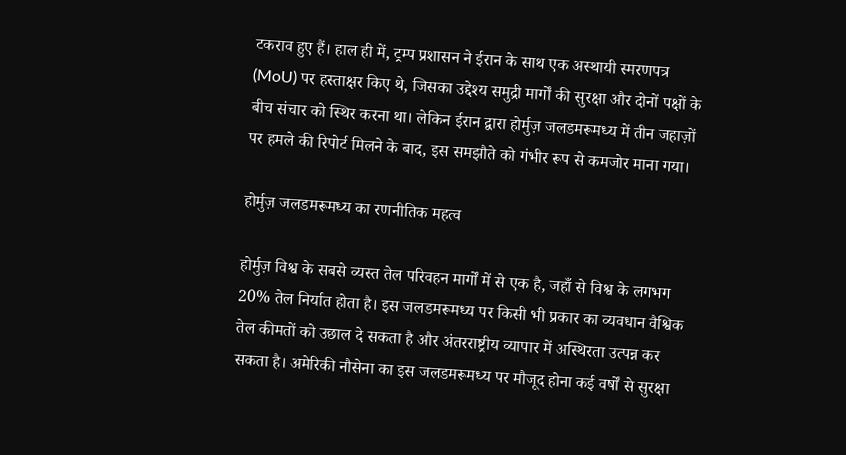टकराव हुए हैं। हाल ही में, ट्रम्प प्रशासन ने ईरान के साथ एक अस्थायी स्मरणपत्र (MoU) पर हस्ताक्षर किए थे, जिसका उद्देश्य समुद्री मार्गों की सुरक्षा और दोनों पक्षों के बीच संचार को स्थिर करना था। लेकिन ईरान द्वारा होर्मुज़ जलडमरूमध्य में तीन जहाज़ों पर हमले की रिपोर्ट मिलने के बाद, इस समझौते को गंभीर रूप से कमजोर माना गया।

होर्मुज़ जलडमरूमध्य का रणनीतिक महत्व

होर्मुज़ विश्व के सबसे व्यस्त तेल परिवहन मार्गों में से एक है, जहाँ से विश्व के लगभग 20% तेल निर्यात होता है। इस जलडमरूमध्य पर किसी भी प्रकार का व्यवधान वैश्विक तेल कीमतों को उछाल दे सकता है और अंतरराष्ट्रीय व्यापार में अस्थिरता उत्पन्न कर सकता है। अमेरिकी नौसेना का इस जलडमरूमध्य पर मौजूद होना कई वर्षों से सुरक्षा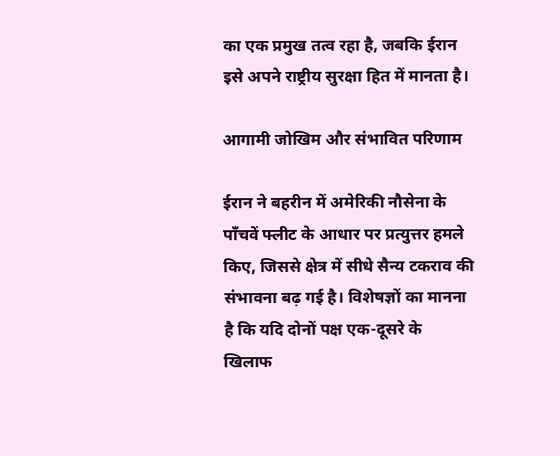का एक प्रमुख तत्व रहा है, जबकि ईरान इसे अपने राष्ट्रीय सुरक्षा हित में मानता है।

आगामी जोखिम और संभावित परिणाम

ईरान ने बहरीन में अमेरिकी नौसेना के पाँचवें फ्लीट के आधार पर प्रत्युत्तर हमले किए, जिससे क्षेत्र में सीधे सैन्य टकराव की संभावना बढ़ गई है। विशेषज्ञों का मानना है कि यदि दोनों पक्ष एक-दूसरे के खिलाफ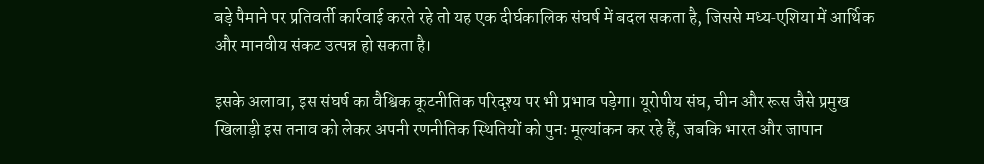बड़े पैमाने पर प्रतिवर्ती कार्रवाई करते रहे तो यह एक दीर्घकालिक संघर्ष में बदल सकता है, जिससे मध्य‑एशिया में आर्थिक और मानवीय संकट उत्पन्न हो सकता है।

इसके अलावा, इस संघर्ष का वैश्विक कूटनीतिक परिदृश्य पर भी प्रभाव पड़ेगा। यूरोपीय संघ, चीन और रूस जैसे प्रमुख खिलाड़ी इस तनाव को लेकर अपनी रणनीतिक स्थितियों को पुनः मूल्यांकन कर रहे हैं, जबकि भारत और जापान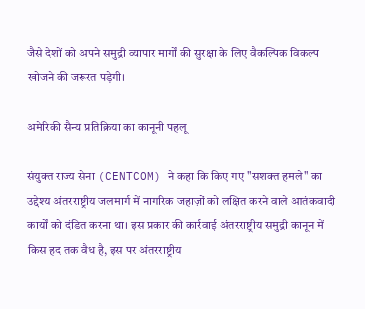जैसे देशों को अपने समुद्री व्यापार मार्गों की सुरक्षा के लिए वैकल्पिक विकल्प खोजने की जरूरत पड़ेगी।

अमेरिकी सैन्य प्रतिक्रिया का कानूनी पहलू

संयुक्त राज्य सेना (CENTCOM) ने कहा कि किए गए "सशक्त हमले" का उद्देश्य अंतरराष्ट्रीय जलमार्ग में नागरिक जहाज़ों को लक्षित करने वाले आतंकवादी कार्यों को दंडित करना था। इस प्रकार की कार्रवाई अंतरराष्ट्रीय समुद्री कानून में किस हद तक वैध है, इस पर अंतरराष्ट्रीय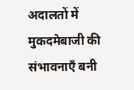अदालतों में मुकदमेबाजी की संभावनाएँ बनी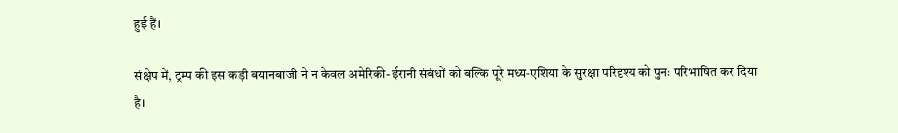हुई हैं।

संक्षेप में, ट्रम्प की इस कड़ी बयानबाजी ने न केवल अमेरिकी-ईरानी संबंधों को बल्कि पूरे मध्य‑एशिया के सुरक्षा परिदृश्य को पुनः परिभाषित कर दिया है।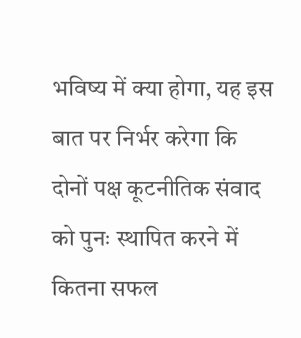भविष्य में क्या होगा, यह इस बात पर निर्भर करेगा कि दोनों पक्ष कूटनीतिक संवाद को पुनः स्थापित करने में कितना सफल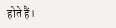होते हैं।